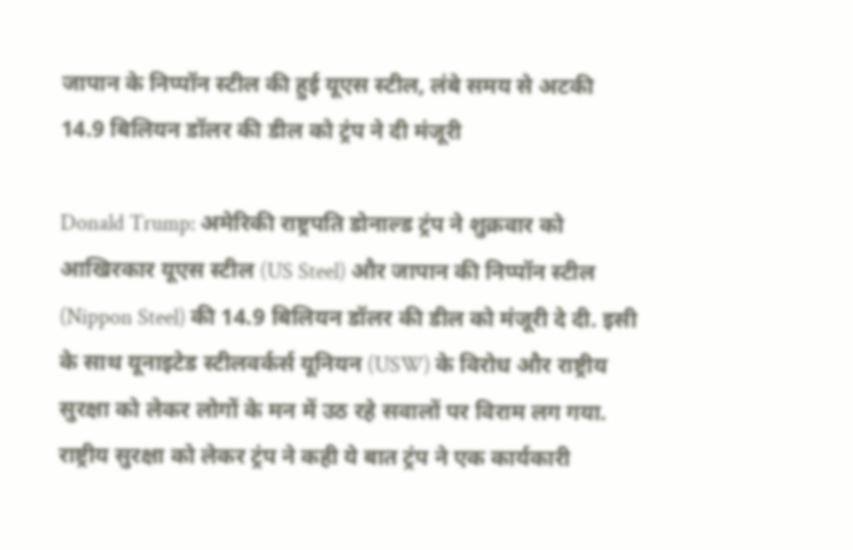जापान के निप्पॉन स्टील की हुई यूएस स्टील, लंबे समय से अटकी 14.9 बिलियन डॉलर की डील को ट्रंप ने दी मंजूरी

Donald Trump: अमेरिकी राष्ट्रपति डोनाल्ड ट्रंप ने शुक्रवार को आखिरकार यूएस स्टील (US Steel) और जापान की निप्पॉन स्टील (Nippon Steel) की 14.9 बिलियन डॉलर की डील को मंजूरी दे दी. इसी के साथ यूनाइटेड स्टीलवर्कर्स यूनियन (USW) के विरोध और राष्ट्रीय सुरक्षा को लेकर लोगों के मन में उठ रहे सवालों पर विराम लग गया.  राष्ट्रीय सुरक्षा को लेकर ट्रंप ने कही ये बात ट्रंप ने एक कार्यकारी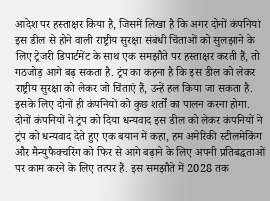आदेश पर हस्ताक्षर किया है, जिसमें लिखा है कि अगर दोनों कंपनियां इस डील से होने वाली राष्ट्रीय सुरक्षा संबंधी चिंताओं को सुलझाने के लिए ट्रेजरी डिपार्टमेंट के साथ एक समझौते पर हस्ताक्षर करती हैं, तो गठजोड़ आगे बढ़ सकता है. ट्रंप का कहना है कि इस डील को लेकर राष्ट्रीय सुरक्षा को लेकर जो चिंताएं हैं, उन्हें हल किया जा सकता है. इसके लिए दोनों ही कंपनियों को कुछ शर्तों का पालन करना होगा.  दोनों कंपनियों ने ट्रंप को दिया धन्यवाद इस डील को लेकर कंपनियों ने ट्रंप को धन्यवाद देते हुए एक बयान में कहा, हम अमेरिकी स्टीलमेकिंग और मैन्युफैक्चरिंग को फिर से आगे बढ़ाने के लिए अपनी प्रतिबद्धताओं पर काम करने के लिए तत्पर हैं. इस समझौते में 2028 तक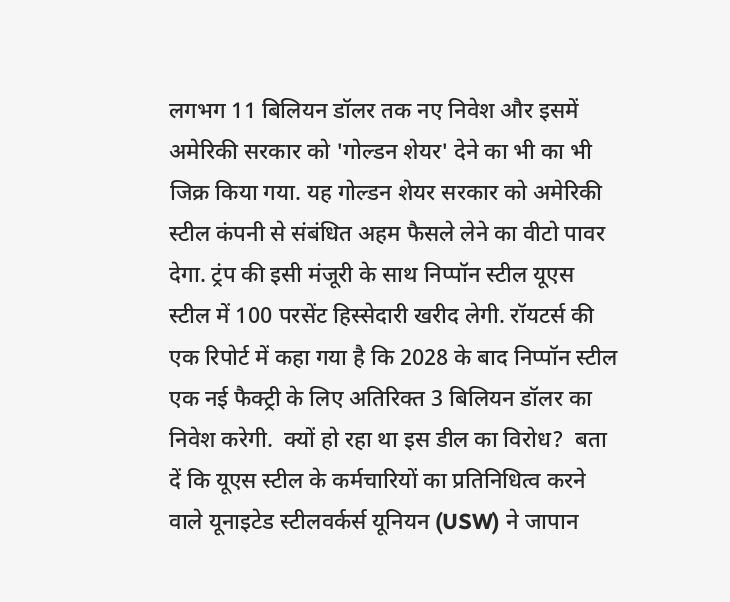लगभग 11 बिलियन डॉलर तक नए निवेश और इसमें अमेरिकी सरकार को 'गोल्डन शेयर' देने का भी का भी जिक्र किया गया. यह गोल्डन शेयर सरकार को अमेरिकी स्टील कंपनी से संबंधित अहम फैसले लेने का वीटो पावर देगा. ट्रंप की इसी मंजूरी के साथ निप्पॉन स्टील यूएस स्टील में 100 परसेंट हिस्सेदारी खरीद लेगी. रॉयटर्स की एक रिपोर्ट में कहा गया है कि 2028 के बाद निप्पॉन स्टील एक नई फैक्ट्री के लिए अतिरिक्त 3 बिलियन डॉलर का निवेश करेगी.  क्यों हो रहा था इस डील का विरोध?  बता दें कि यूएस स्टील के कर्मचारियों का प्रतिनिधित्व करने वाले यूनाइटेड स्टीलवर्कर्स यूनियन (USW) ने जापान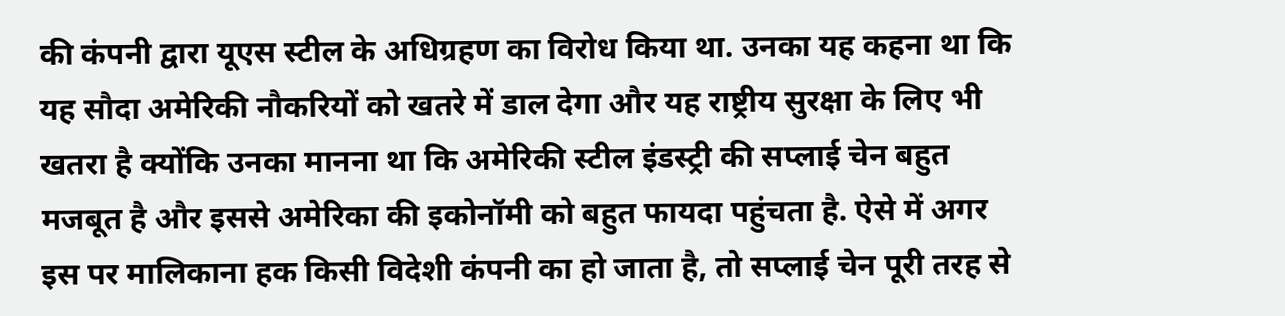की कंपनी द्वारा यूएस स्टील के अधिग्रहण का विरोध किया था. उनका यह कहना था कि यह सौदा अमेरिकी नौकरियों को खतरे में डाल देगा और यह राष्ट्रीय सुरक्षा के लिए भी खतरा है क्योंकि उनका मानना था कि अमेरिकी स्टील इंडस्ट्री की सप्लाई चेन बहुत मजबूत है और इससे अमेरिका की इकोनॉमी को बहुत फायदा पहुंचता है. ऐसे में अगर इस पर मालिकाना हक किसी विदेशी कंपनी का हो जाता है, तो सप्लाई चेन पूरी तरह से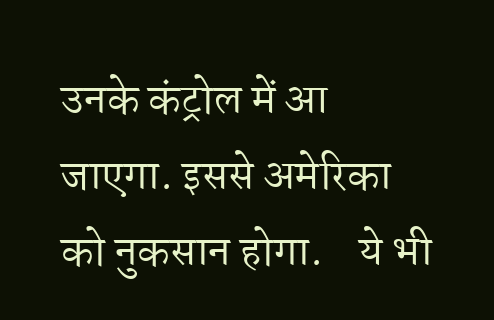उनके कंट्रोल में आ जाएगा. इससे अमेरिका को नुकसान होगा.    ये भी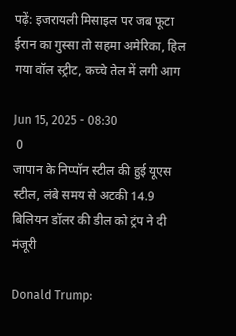पढ़ें: इजरायली मिसाइल पर जब फूटा ईरान का गुस्सा तो सहमा अमेरिका, हिल गया वॉल स्ट्रीट, कच्चे तेल में लगी आग

Jun 15, 2025 - 08:30
 0
जापान के निप्पॉन स्टील की हुई यूएस स्टील, लंबे समय से अटकी 14.9 बिलियन डॉलर की डील को ट्रंप ने दी मंजूरी

Donald Trump: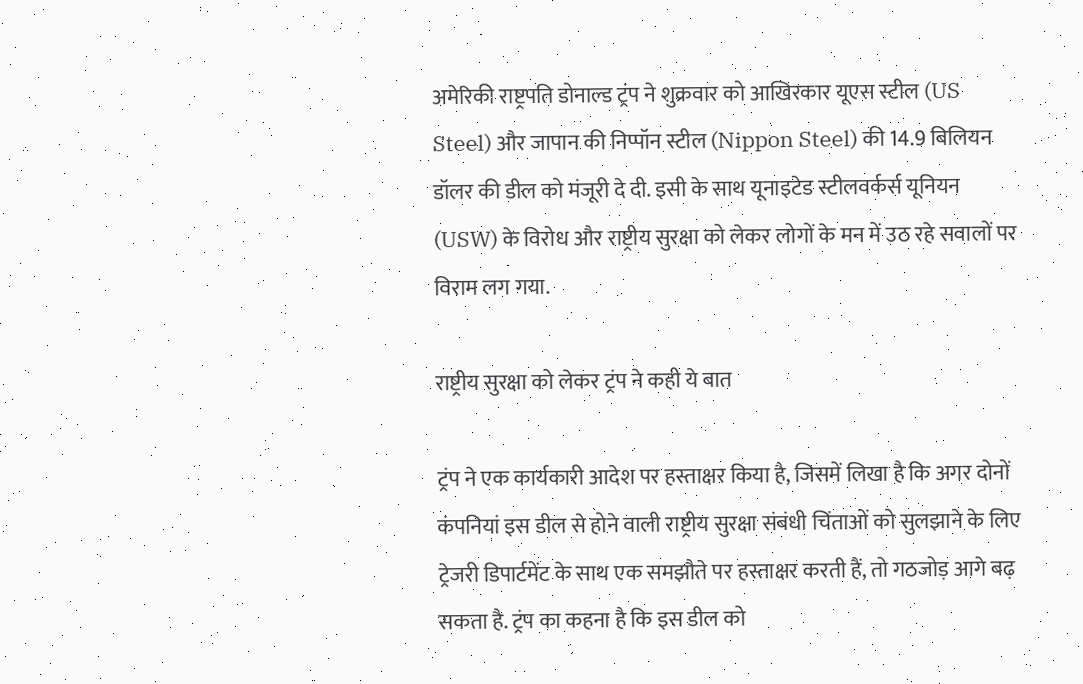अमेरिकी राष्ट्रपति डोनाल्ड ट्रंप ने शुक्रवार को आखिरकार यूएस स्टील (US Steel) और जापान की निप्पॉन स्टील (Nippon Steel) की 14.9 बिलियन डॉलर की डील को मंजूरी दे दी. इसी के साथ यूनाइटेड स्टीलवर्कर्स यूनियन (USW) के विरोध और राष्ट्रीय सुरक्षा को लेकर लोगों के मन में उठ रहे सवालों पर विराम लग गया.

राष्ट्रीय सुरक्षा को लेकर ट्रंप ने कही ये बात

ट्रंप ने एक कार्यकारी आदेश पर हस्ताक्षर किया है, जिसमें लिखा है कि अगर दोनों कंपनियां इस डील से होने वाली राष्ट्रीय सुरक्षा संबंधी चिंताओं को सुलझाने के लिए ट्रेजरी डिपार्टमेंट के साथ एक समझौते पर हस्ताक्षर करती हैं, तो गठजोड़ आगे बढ़ सकता है. ट्रंप का कहना है कि इस डील को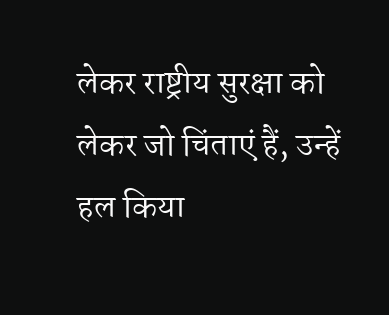लेकर राष्ट्रीय सुरक्षा को लेकर जो चिंताएं हैं, उन्हें हल किया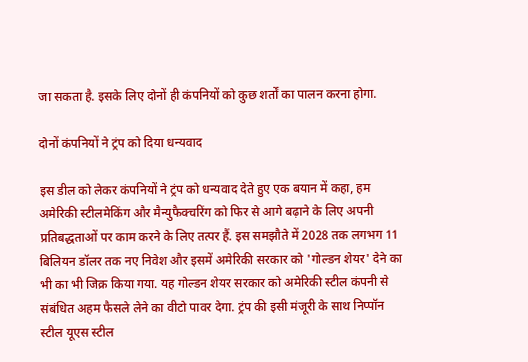जा सकता है. इसके लिए दोनों ही कंपनियों को कुछ शर्तों का पालन करना होगा.

दोनों कंपनियों ने ट्रंप को दिया धन्यवाद

इस डील को लेकर कंपनियों ने ट्रंप को धन्यवाद देते हुए एक बयान में कहा, हम अमेरिकी स्टीलमेकिंग और मैन्युफैक्चरिंग को फिर से आगे बढ़ाने के लिए अपनी प्रतिबद्धताओं पर काम करने के लिए तत्पर हैं. इस समझौते में 2028 तक लगभग 11 बिलियन डॉलर तक नए निवेश और इसमें अमेरिकी सरकार को 'गोल्डन शेयर' देने का भी का भी जिक्र किया गया. यह गोल्डन शेयर सरकार को अमेरिकी स्टील कंपनी से संबंधित अहम फैसले लेने का वीटो पावर देगा. ट्रंप की इसी मंजूरी के साथ निप्पॉन स्टील यूएस स्टील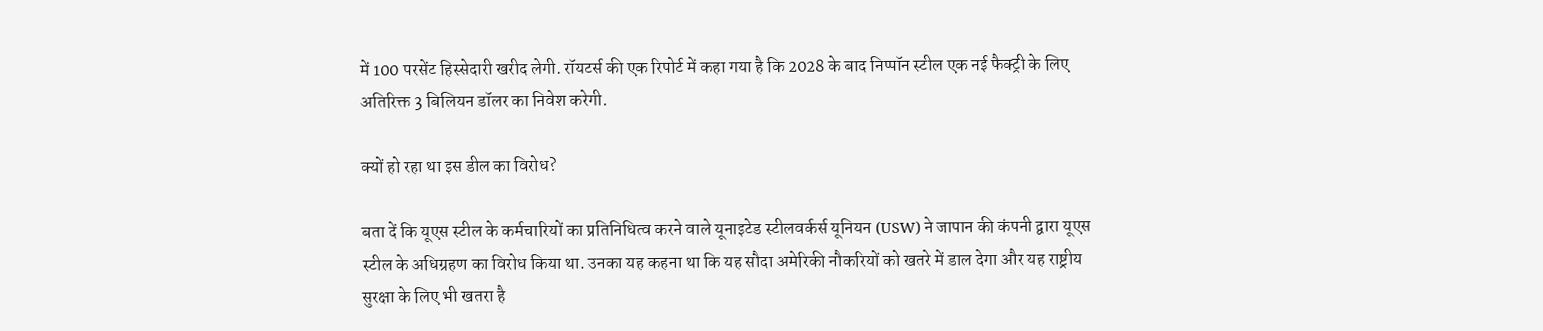में 100 परसेंट हिस्सेदारी खरीद लेगी. रॉयटर्स की एक रिपोर्ट में कहा गया है कि 2028 के बाद निप्पॉन स्टील एक नई फैक्ट्री के लिए अतिरिक्त 3 बिलियन डॉलर का निवेश करेगी.

क्यों हो रहा था इस डील का विरोध?

बता दें कि यूएस स्टील के कर्मचारियों का प्रतिनिधित्व करने वाले यूनाइटेड स्टीलवर्कर्स यूनियन (USW) ने जापान की कंपनी द्वारा यूएस स्टील के अधिग्रहण का विरोध किया था. उनका यह कहना था कि यह सौदा अमेरिकी नौकरियों को खतरे में डाल देगा और यह राष्ट्रीय सुरक्षा के लिए भी खतरा है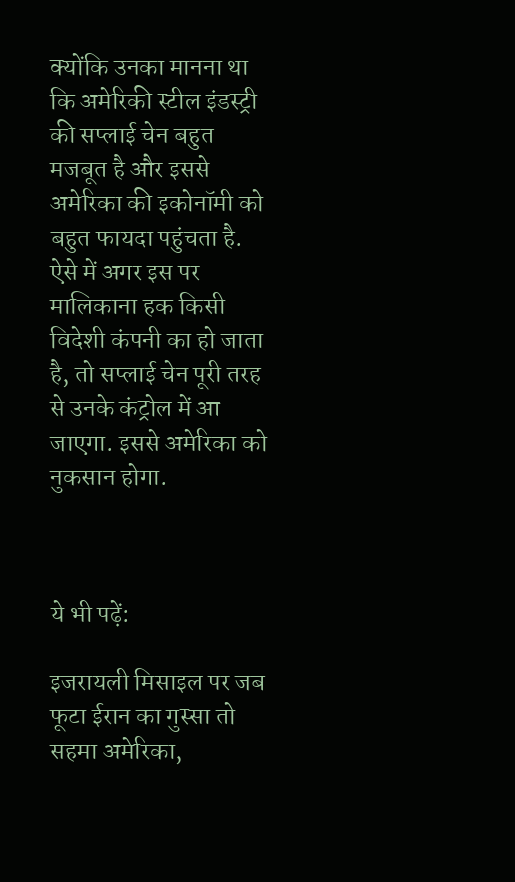क्योंकि उनका मानना था कि अमेरिकी स्टील इंडस्ट्री की सप्लाई चेन बहुत मजबूत है और इससे अमेरिका की इकोनॉमी को बहुत फायदा पहुंचता है. ऐसे में अगर इस पर मालिकाना हक किसी विदेशी कंपनी का हो जाता है, तो सप्लाई चेन पूरी तरह से उनके कंट्रोल में आ जाएगा. इससे अमेरिका को नुकसान होगा.



ये भी पढ़ें:

इजरायली मिसाइल पर जब फूटा ईरान का गुस्सा तो सहमा अमेरिका,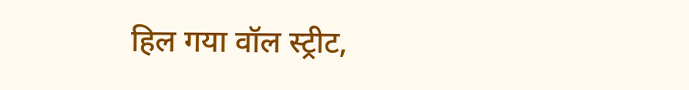हिल गया वॉल स्ट्रीट,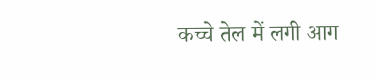कच्चे तेल में लगी आग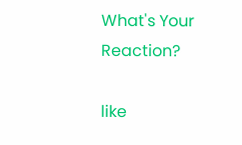What's Your Reaction?

like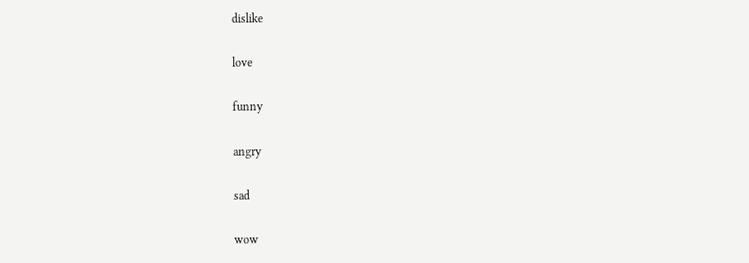dislike

love

funny

angry

sad

wow